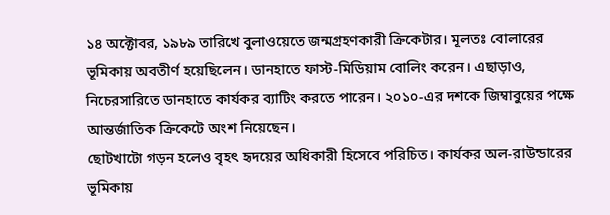১৪ অক্টোবর, ১৯৮৯ তারিখে বুলাওয়েতে জন্মগ্রহণকারী ক্রিকেটার। মূলতঃ বোলারের ভূমিকায় অবতীর্ণ হয়েছিলেন। ডানহাতে ফাস্ট-মিডিয়াম বোলিং করেন। এছাড়াও, নিচেরসারিতে ডানহাতে কার্যকর ব্যাটিং করতে পারেন। ২০১০-এর দশকে জিম্বাবুয়ের পক্ষে আন্তর্জাতিক ক্রিকেটে অংশ নিয়েছেন।
ছোটখাটো গড়ন হলেও বৃহৎ হৃদয়ের অধিকারী হিসেবে পরিচিত। কার্যকর অল-রাউন্ডারের ভূমিকায়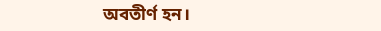অবতীর্ণ হন।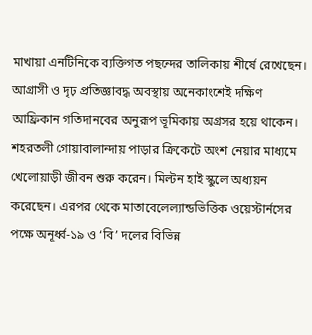মাখায়া এনটিনিকে ব্যক্তিগত পছন্দের তালিকায় শীর্ষে রেখেছেন। আগ্রাসী ও দৃঢ় প্রতিজ্ঞাবদ্ধ অবস্থায় অনেকাংশেই দক্ষিণ আফ্রিকান গতিদানবের অনুরূপ ভূমিকায় অগ্রসর হয়ে থাকেন। শহরতলী গোয়াবালান্দায় পাড়ার ক্রিকেটে অংশ নেয়ার মাধ্যমে খেলোয়াড়ী জীবন শুরু করেন। মিল্টন হাই স্কুলে অধ্যয়ন করেছেন। এরপর থেকে মাতাবেলেল্যান্ডভিত্তিক ওয়েস্টার্নসের পক্ষে অনূর্ধ্ব-১৯ ও ‘বি’ দলের বিভিন্ন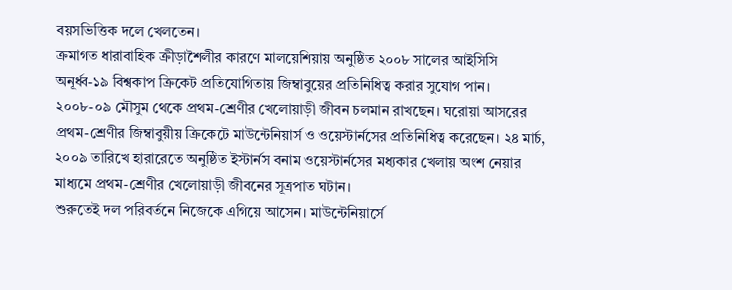বয়সভিত্তিক দলে খেলতেন।
ক্রমাগত ধারাবাহিক ক্রীড়াশৈলীর কারণে মালয়েশিয়ায় অনুষ্ঠিত ২০০৮ সালের আইসিসি অনূর্ধ্ব-১৯ বিশ্বকাপ ক্রিকেট প্রতিযোগিতায় জিম্বাবুয়ের প্রতিনিধিত্ব করার সুযোগ পান। ২০০৮-০৯ মৌসুম থেকে প্রথম-শ্রেণীর খেলোয়াড়ী জীবন চলমান রাখছেন। ঘরোয়া আসরের প্রথম-শ্রেণীর জিম্বাবুয়ীয় ক্রিকেটে মাউন্টেনিয়ার্স ও ওয়েস্টার্নসের প্রতিনিধিত্ব করেছেন। ২৪ মার্চ, ২০০৯ তারিখে হারারেতে অনুষ্ঠিত ইস্টার্নস বনাম ওয়েস্টার্নসের মধ্যকার খেলায় অংশ নেয়ার মাধ্যমে প্রথম-শ্রেণীর খেলোয়াড়ী জীবনের সূত্রপাত ঘটান।
শুরুতেই দল পরিবর্তনে নিজেকে এগিয়ে আসেন। মাউন্টেনিয়ার্সে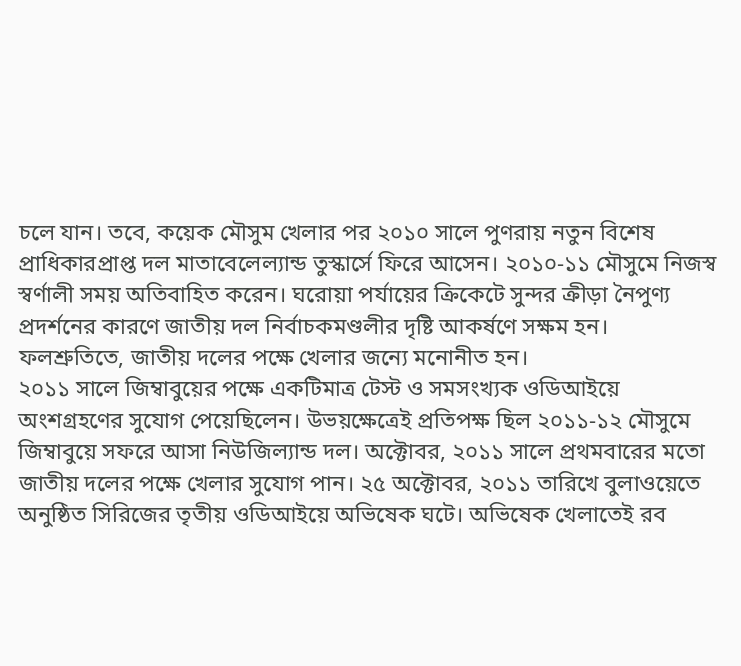চলে যান। তবে, কয়েক মৌসুম খেলার পর ২০১০ সালে পুণরায় নতুন বিশেষ প্রাধিকারপ্রাপ্ত দল মাতাবেলেল্যান্ড তুস্কার্সে ফিরে আসেন। ২০১০-১১ মৌসুমে নিজস্ব স্বর্ণালী সময় অতিবাহিত করেন। ঘরোয়া পর্যায়ের ক্রিকেটে সুন্দর ক্রীড়া নৈপুণ্য প্রদর্শনের কারণে জাতীয় দল নির্বাচকমণ্ডলীর দৃষ্টি আকর্ষণে সক্ষম হন। ফলশ্রুতিতে, জাতীয় দলের পক্ষে খেলার জন্যে মনোনীত হন।
২০১১ সালে জিম্বাবুয়ের পক্ষে একটিমাত্র টেস্ট ও সমসংখ্যক ওডিআইয়ে অংশগ্রহণের সুযোগ পেয়েছিলেন। উভয়ক্ষেত্রেই প্রতিপক্ষ ছিল ২০১১-১২ মৌসুমে জিম্বাবুয়ে সফরে আসা নিউজিল্যান্ড দল। অক্টোবর, ২০১১ সালে প্রথমবারের মতো জাতীয় দলের পক্ষে খেলার সুযোগ পান। ২৫ অক্টোবর, ২০১১ তারিখে বুলাওয়েতে অনুষ্ঠিত সিরিজের তৃতীয় ওডিআইয়ে অভিষেক ঘটে। অভিষেক খেলাতেই রব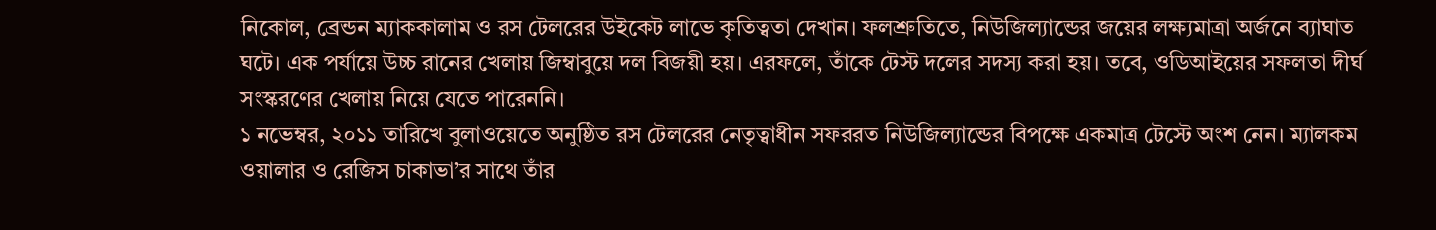নিকোল, ব্রেন্ডন ম্যাককালাম ও রস টেলরের উইকেট লাভে কৃতিত্বতা দেখান। ফলশ্রুতিতে, নিউজিল্যান্ডের জয়ের লক্ষ্যমাত্রা অর্জনে ব্যাঘাত ঘটে। এক পর্যায়ে উচ্চ রানের খেলায় জিম্বাবুয়ে দল বিজয়ী হয়। এরফলে, তাঁকে টেস্ট দলের সদস্য করা হয়। তবে, ওডিআইয়ের সফলতা দীর্ঘ সংস্করণের খেলায় নিয়ে যেতে পারেননি।
১ নভেম্বর, ২০১১ তারিখে বুলাওয়েতে অনুষ্ঠিত রস টেলরের নেতৃত্বাধীন সফররত নিউজিল্যান্ডের বিপক্ষে একমাত্র টেস্টে অংশ নেন। ম্যালকম ওয়ালার ও রেজিস চাকাভা’র সাথে তাঁর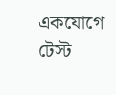একযোগে টেস্ট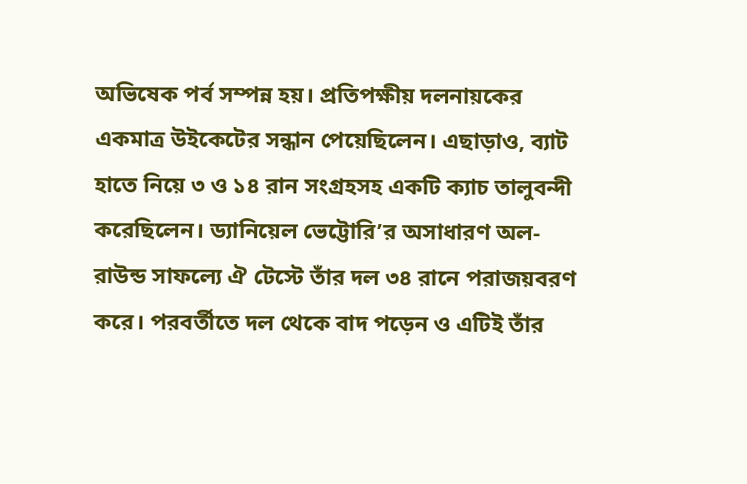অভিষেক পর্ব সম্পন্ন হয়। প্রতিপক্ষীয় দলনায়কের একমাত্র উইকেটের সন্ধান পেয়েছিলেন। এছাড়াও, ব্যাট হাতে নিয়ে ৩ ও ১৪ রান সংগ্রহসহ একটি ক্যাচ তালুবন্দী করেছিলেন। ড্যানিয়েল ভেট্টোরি’র অসাধারণ অল-রাউন্ড সাফল্যে ঐ টেস্টে তাঁর দল ৩৪ রানে পরাজয়বরণ করে। পরবর্তীতে দল থেকে বাদ পড়েন ও এটিই তাঁর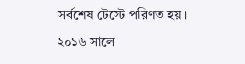সর্বশেষ টেস্টে পরিণত হয়।
২০১৬ সালে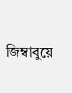জিম্বাবুয়ে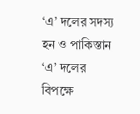‘এ’ দলের সদস্য হন ও পাকিস্তান ‘এ’ দলের বিপক্ষে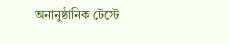অনানুষ্ঠানিক টেস্টে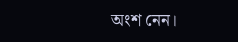অংশ নেন।